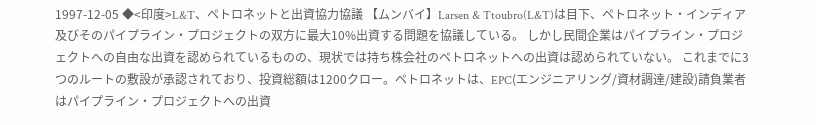1997-12-05 ◆<印度>L&T、ペトロネットと出資協力協議 【ムンバイ】Larsen & Ttoubro(L&T)は目下、ペトロネット・インディア及びそのパイプライン・プロジェクトの双方に最大10%出資する問題を協議している。 しかし民間企業はパイプライン・プロジェクトへの自由な出資を認められているものの、現状では持ち株会社のペトロネットへの出資は認められていない。 これまでに3つのルートの敷設が承認されており、投資総額は1200クロー。ペトロネットは、EPC(エンジニアリング/資材調達/建設)請負業者はパイプライン・プロジェクトへの出資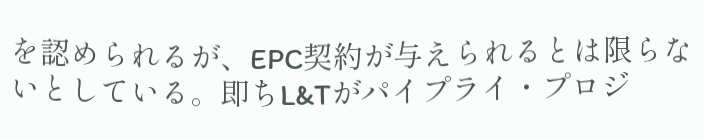を認められるが、EPC契約が与えられるとは限らないとしている。即ちL&Tがパイプライ・プロジ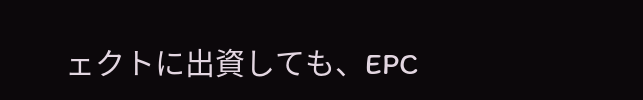ェクトに出資しても、EPC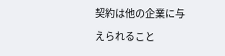契約は他の企業に与えられること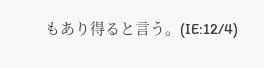もあり得ると言う。(IE:12/4)